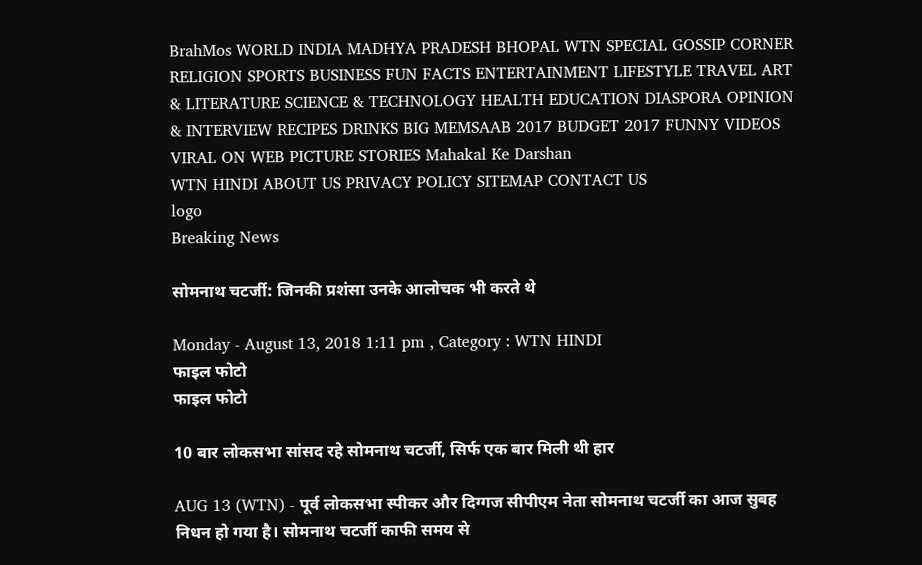BrahMos WORLD INDIA MADHYA PRADESH BHOPAL WTN SPECIAL GOSSIP CORNER RELIGION SPORTS BUSINESS FUN FACTS ENTERTAINMENT LIFESTYLE TRAVEL ART & LITERATURE SCIENCE & TECHNOLOGY HEALTH EDUCATION DIASPORA OPINION & INTERVIEW RECIPES DRINKS BIG MEMSAAB 2017 BUDGET 2017 FUNNY VIDEOS VIRAL ON WEB PICTURE STORIES Mahakal Ke Darshan
WTN HINDI ABOUT US PRIVACY POLICY SITEMAP CONTACT US
logo
Breaking News

सोमनाथ चटर्जी: जिनकी प्रशंसा उनके आलोचक भी करते थे

Monday - August 13, 2018 1:11 pm , Category : WTN HINDI
फाइल फोटो
फाइल फोटो

10 बार लोकसभा सांसद रहे सोमनाथ चटर्जी, सिर्फ एक बार मिली थी हार

AUG 13 (WTN) - पूर्व लोकसभा स्पीकर और दिग्गज सीपीएम नेता सोमनाथ चटर्जी का आज सुबह निधन हो गया है। सोमनाथ चटर्जी काफी समय से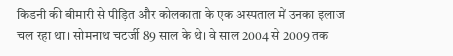किडनी की बीमारी से पीड़ित और कोलकाता के एक अस्पताल में उनका इलाज चल रहा था। सोमनाथ चटर्जी 89 साल के थे। वे साल 2004 से 2009 तक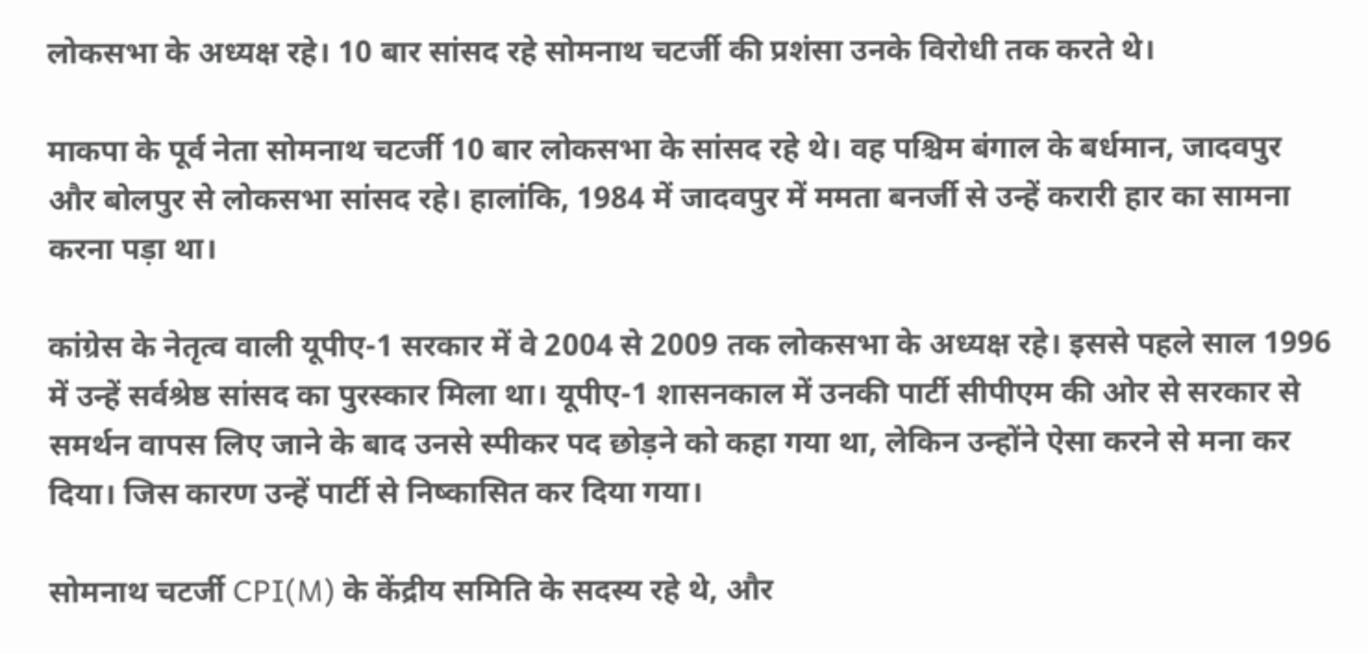लोकसभा के अध्यक्ष रहे। 10 बार सांसद रहे सोमनाथ चटर्जी की प्रशंसा उनके विरोधी तक करते थे।

माकपा के पूर्व नेता सोमनाथ चटर्जी 10 बार लोकसभा के सांसद रहे थे। वह पश्चिम बंगाल के बर्धमान, जादवपुर और बोलपुर से लोकसभा सांसद रहे। हालांकि, 1984 में जादवपुर में ममता बनर्जी से उन्हें करारी हार का सामना करना पड़ा था।

कांग्रेस के नेतृत्व वाली यूपीए-1 सरकार में वे 2004 से 2009 तक लोकसभा के अध्यक्ष रहे। इससे पहले साल 1996 में उन्हें सर्वश्रेष्ठ सांसद का पुरस्कार मिला था। यूपीए-1 शासनकाल में उनकी पार्टी सीपीएम की ओर से सरकार से समर्थन वापस लिए जाने के बाद उनसे स्पीकर पद छोड़ने को कहा गया था, लेकिन उन्होंने ऐसा करने से मना कर दिया। जिस कारण उन्हें पार्टी से निष्कासित कर दिया गया।

सोमनाथ चटर्जी CPI(M) के केंद्रीय समिति के सदस्य रहे थे, और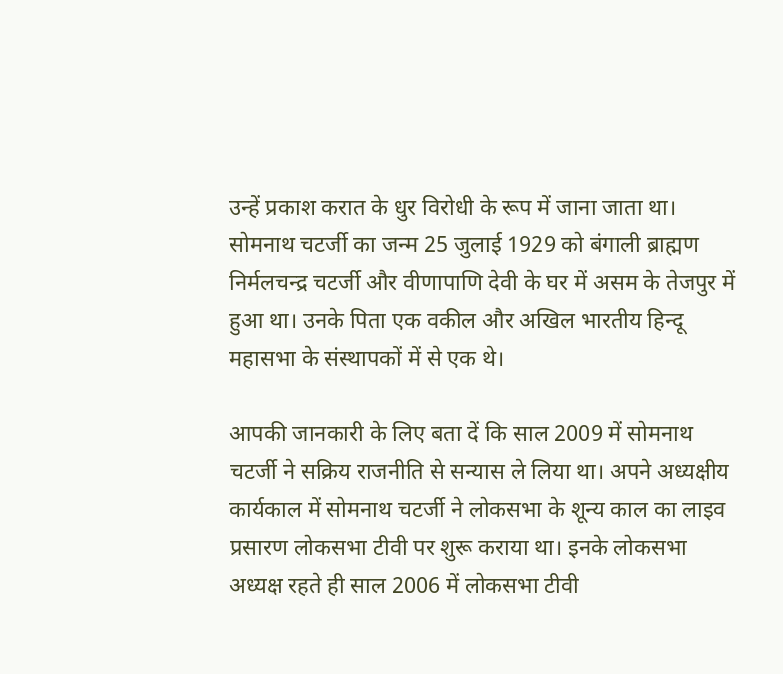उन्हें प्रकाश करात के धुर विरोधी के रूप में जाना जाता था। सोमनाथ चटर्जी का जन्म 25 जुलाई 1929 को बंगाली ब्राह्मण निर्मलचन्द्र चटर्जी और वीणापाणि देवी के घर में असम के तेजपुर में हुआ था। उनके पिता एक वकील और अखिल भारतीय हिन्दू महासभा के संस्थापकों में से एक थे।

आपकी जानकारी के लिए बता दें कि साल 2009 में सोमनाथ चटर्जी ने सक्रिय राजनीति से सन्यास ले लिया था। अपने अध्यक्षीय कार्यकाल में सोमनाथ चटर्जी ने लोकसभा के शून्य काल का लाइव प्रसारण लोकसभा टीवी पर शुरू कराया था। इनके लोकसभा अध्यक्ष रहते ही साल 2006 में लोकसभा टीवी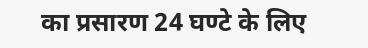का प्रसारण 24 घण्टे के लिए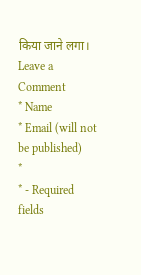किया जाने लगा।
Leave a Comment
* Name
* Email (will not be published)
*
* - Required fields